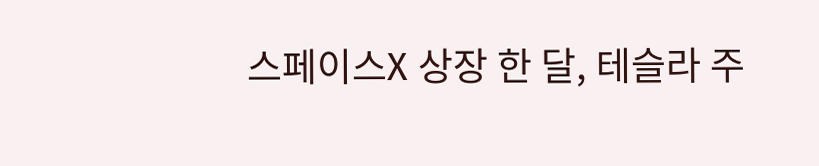스페이스X 상장 한 달, 테슬라 주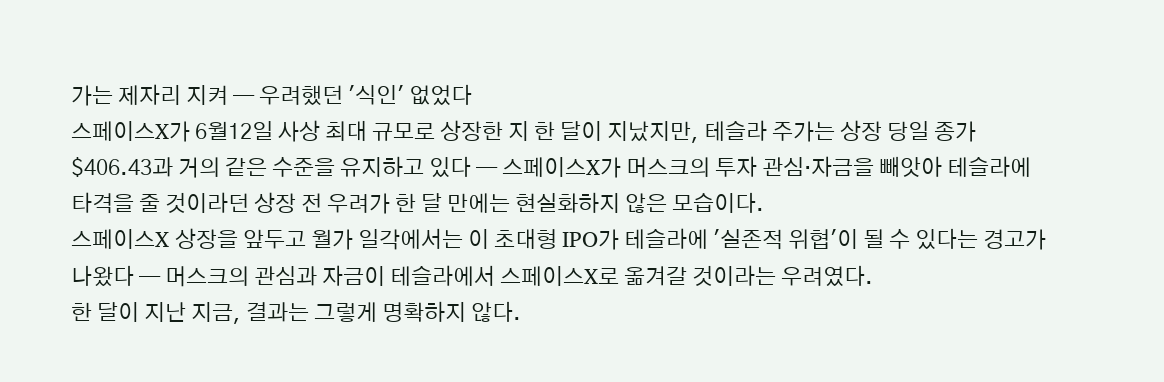가는 제자리 지켜 — 우려했던 '식인' 없었다
스페이스X가 6월12일 사상 최대 규모로 상장한 지 한 달이 지났지만, 테슬라 주가는 상장 당일 종가 $406.43과 거의 같은 수준을 유지하고 있다 — 스페이스X가 머스크의 투자 관심·자금을 빼앗아 테슬라에 타격을 줄 것이라던 상장 전 우려가 한 달 만에는 현실화하지 않은 모습이다.
스페이스X 상장을 앞두고 월가 일각에서는 이 초대형 IPO가 테슬라에 '실존적 위협'이 될 수 있다는 경고가 나왔다 — 머스크의 관심과 자금이 테슬라에서 스페이스X로 옮겨갈 것이라는 우려였다.
한 달이 지난 지금, 결과는 그렇게 명확하지 않다.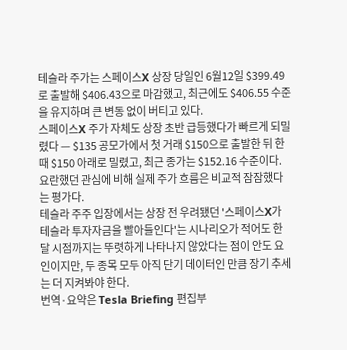테슬라 주가는 스페이스X 상장 당일인 6월12일 $399.49로 출발해 $406.43으로 마감했고, 최근에도 $406.55 수준을 유지하며 큰 변동 없이 버티고 있다.
스페이스X 주가 자체도 상장 초반 급등했다가 빠르게 되밀렸다 — $135 공모가에서 첫 거래 $150으로 출발한 뒤 한때 $150 아래로 밀렸고, 최근 종가는 $152.16 수준이다. 요란했던 관심에 비해 실제 주가 흐름은 비교적 잠잠했다는 평가다.
테슬라 주주 입장에서는 상장 전 우려됐던 '스페이스X가 테슬라 투자자금을 빨아들인다'는 시나리오가 적어도 한 달 시점까지는 뚜렷하게 나타나지 않았다는 점이 안도 요인이지만, 두 종목 모두 아직 단기 데이터인 만큼 장기 추세는 더 지켜봐야 한다.
번역·요약은 Tesla Briefing 편집부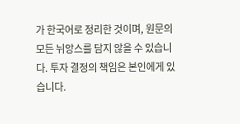가 한국어로 정리한 것이며, 원문의 모든 뉘앙스를 담지 않을 수 있습니다. 투자 결정의 책임은 본인에게 있습니다.